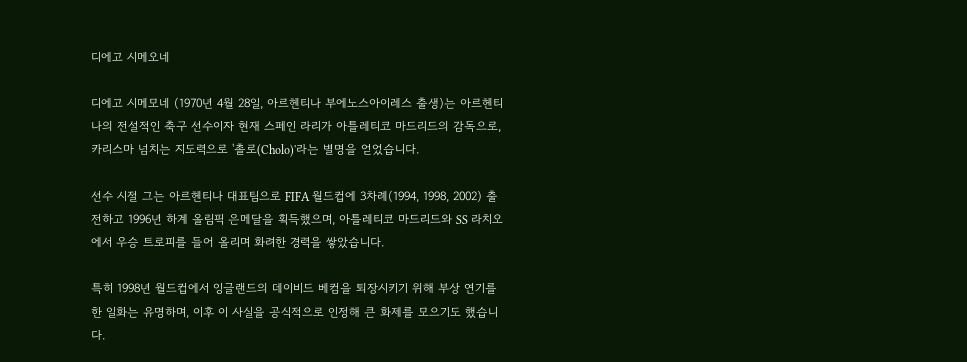디에고 시메오네

디에고 시메모네 (1970년 4월 28일, 아르헨티나 부에노스아이레스 출생)는 아르헨티나의 전설적인 축구 선수이자 현재 스페인 라리가 아틀레티코 마드리드의 감독으로, 카리스마 넘치는 지도력으로 '촐로(Cholo)'라는 별명을 얻었습니다.

선수 시절 그는 아르헨티나 대표팀으로 FIFA 월드컵에 3차례(1994, 1998, 2002) 출전하고 1996년 하계 올림픽 은메달을 획득했으며, 아틀레티코 마드리드와 SS 라치오에서 우승 트로피를 들어 올리며 화려한 경력을 쌓았습니다.

특히 1998년 월드컵에서 잉글랜드의 데이비드 베컴을 퇴장시키기 위해 부상 연기를 한 일화는 유명하며, 이후 이 사실을 공식적으로 인정해 큰 화제를 모으기도 했습니다.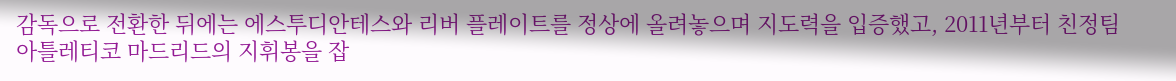감독으로 전환한 뒤에는 에스투디안테스와 리버 플레이트를 정상에 올려놓으며 지도력을 입증했고, 2011년부터 친정팀 아틀레티코 마드리드의 지휘봉을 잡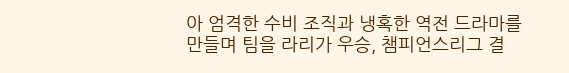아 엄격한 수비 조직과 냉혹한 역전 드라마를 만들며 팀을 라리가 우승, 챔피언스리그 결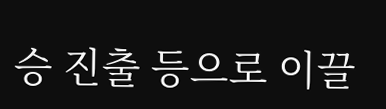승 진출 등으로 이끌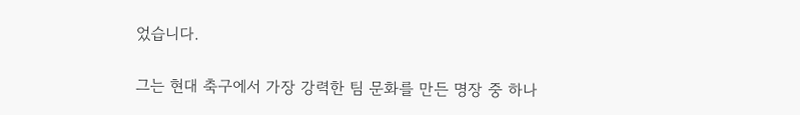었습니다.

그는 현대 축구에서 가장 강력한 팀 문화를 만든 명장 중 하나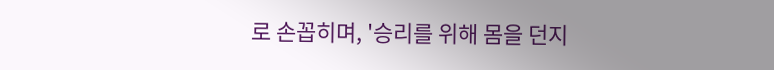로 손꼽히며, '승리를 위해 몸을 던지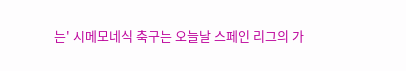는' 시메모네식 축구는 오늘날 스페인 리그의 가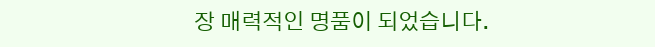장 매력적인 명품이 되었습니다.